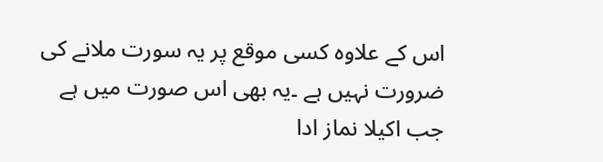اس کے علاوہ کسی موقع پر یہ سورت ملانے کی ضرورت نہیں ہے ۔یہ بھی اس صورت میں ہے جب اکیلا نماز ادا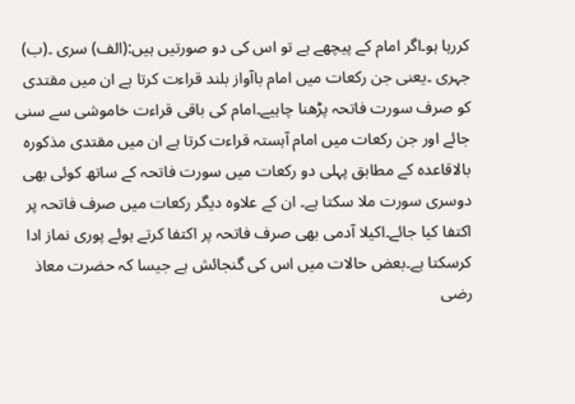کررہا ہو۔اگر امام کے پیچھے ہے تو اس کی دو صورتیں ہیں:(الف) سری ۔(ب) جہری ۔یعنی جن رکعات میں امام باآواز بلند قراءت کرتا ہے ان میں مقتدی کو صرف سورت فاتحہ پڑھنا چاہیے۔امام کی باقی قراءت خاموشی سے سنی جائے اور جن رکعات میں امام آہستہ قراءت کرتا ہے ان میں مقتدی مذکورہ بالاقاعدہ کے مطابق پہلی دو رکعات میں سورت فاتحہ کے ساتھ کوئی بھی دوسری سورت ملا سکتا ہے۔ ان کے علاوہ دیگر رکعات میں صرف فاتحہ پر اکتفا کیا جائے۔اکیلا آدمی بھی صرف فاتحہ پر اکتفا کرتے ہوئے پوری نماز ادا کرسکتا ہے۔بعض حالات میں اس کی گنجائش ہے جیسا کہ حضرت معاذ رضی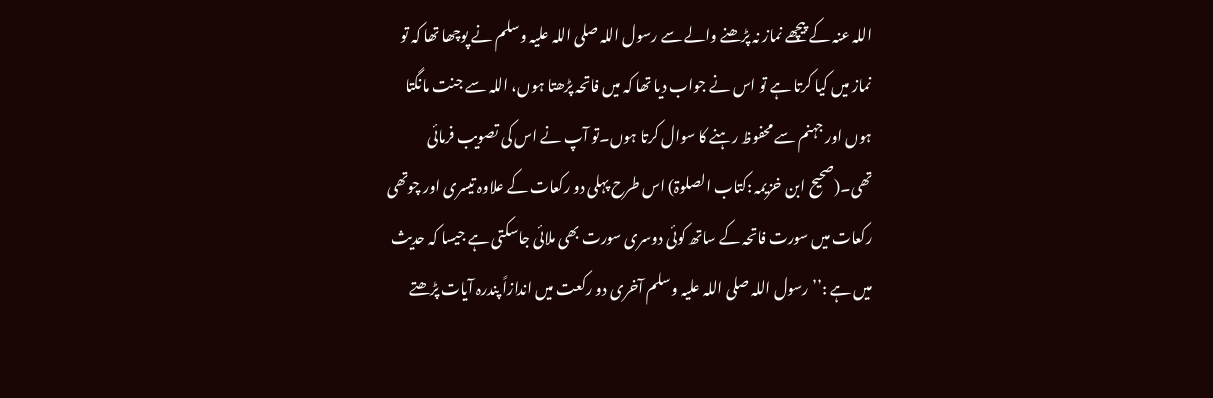اللہ عنہ کے پیچھے نماز نہ پڑھنے والے سے رسول اللہ صلی اللہ علیہ وسلم نے پوچھا تھا کہ تو نماز میں کیا کرتا ہے تو اس نے جواب دیا تھا کہ میں فاتحہ پڑھتا ہوں، اللہ سے جنت مانگتا ہوں اور جہنم سے محفوظ رہنے کا سوال کرتا ہوں۔تو آپ نے اس کی تصویب فرمائی تھی۔(صحیح ابن خزیمہ :کتاب الصلوۃ) اس طرح پہلی دو رکعات کے علاوہ تیسری اور چوتھی رکعات میں سورت فاتحہ کے ساتھ کوئی دوسری سورت بھی ملائی جاسکتی ہے جیسا کہ حدیث میں ہے :’’ رسول اللہ صلی اللہ علیہ وسلم آخری دو رکعت میں اندازاً پندرہ آیات پڑھتے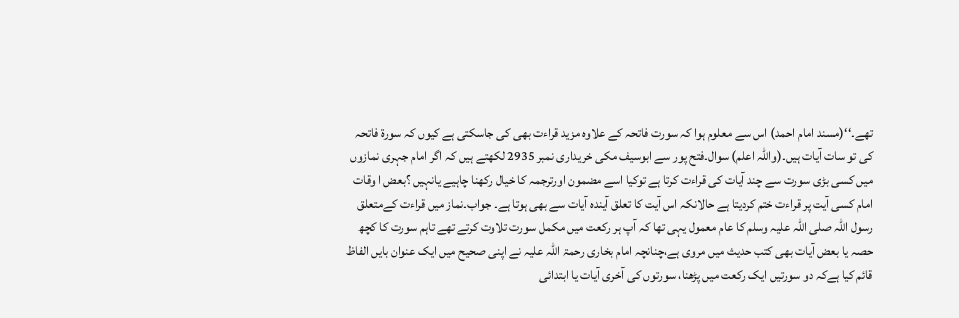تھے۔‘‘(مسند امام احمد) اس سے معلوم ہوا کہ سورت فاتحہ کے علاوہ مزید قراءت بھی کی جاسکتی ہے کیوں کہ سورۃ فاتحہ کی تو سات آیات ہیں۔(واللہ اعلم) سوال۔فتح پور سے ابوسیف مکی خریداری نمبر 2935 لکھتے ہیں کہ اگر امام جہری نمازوں میں کسی بڑی سورت سے چند آیات کی قراءت کرتا ہے توکیا اسے مضمون اورترجمہ کا خیال رکھنا چاہیے یانہیں ؟بعض ا وقات امام کسی آیت پر قراءت ختم کردیتا ہے حالانکہ اس آیت کا تعلق آیندہ آیات سے بھی ہوتا ہے۔ جواب۔نماز میں قراءت کےمتعلق رسول اللہ صلی اللہ علیہ وسلم کا عام معمول یہی تھا کہ آپ ہر رکعت میں مکمل سورت تلاوت کرتے تھے تاہم سورت کا کچھ حصہ یا بعض آیات بھی کتب حدیث میں مروی ہے،چنانچہ امام بخاری رحمۃ اللہ علیہ نے اپنی صحیح میں ایک عنوان بایں الفاظ قائم کیا ہےکہ دو سورتیں ایک رکعت میں پڑھنا، سورتوں کی آخری آیات یا ابتدائی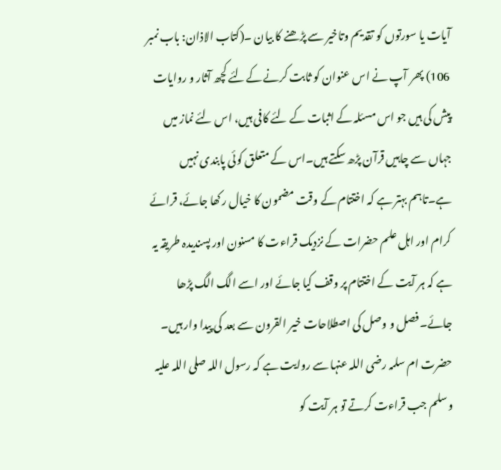آیات یا سورتوں کو تقدیم وتاخیر سے پڑھنے کا بیان ۔(کتاب الاذان: باب نمبر 106) پھر آپ نے اس عنوان کو ثابت کرنے کےلئے کچھ آثار و روایات پیش کی ہیں جو اس مسئلہ کے اثبات کے لئے کافی ہیں، اس لئے نماز میں جہاں سے چاہیں قرآن پڑھ سکتے ہیں۔اس کے متعلق کوئی پابندی نہیں ہے۔تاہم بہتر ہے کہ اختتام کے وقت مضمون کا خیال رکھا جائے، قرائے کرام اور اہل علم حضرات کے نزدیک قراءت کا مسنون اور پسندیدہ طریقہ یہ ہے کہ ہر آیت کے اختتام پر وقف کیا جائے اور اسے الگ الگ پڑھا جائے۔فصل و وصل کی اصطلاحات خیر القرون سے بعد کی پیدا وار ہیں۔ حضرت ام سلمہ رضی اللہ عنہا سے روایت ہے کہ رسول اللہ صلی اللہ علیہ وسلم جب قراءت کرتے تو ہر آیت کو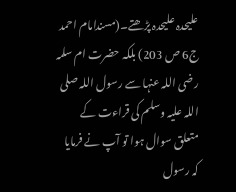علیحدہ علیحدہ پڑھتے۔(مسندامام احمد ج6 ص 203) بلکہ حضرت ام سلمہ رضی اللہ عنہا سے رسول اللہ صلی اللہ علیہ وسلم کی قراءت کے متعلق سوال ہوا تو آپ نے فرمایا کہ رسول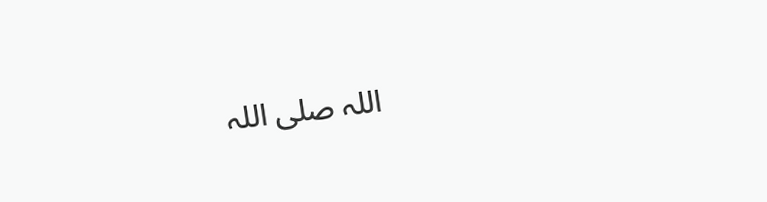اللہ صلی اللہ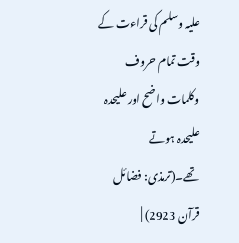علیہ وسلم کی قراءت کے وقت تمام حروف وکلمات واضح اور علیحدہ علیحدہ ہوتے تھے۔(ترمذی: فضائل قرآن 2923) |